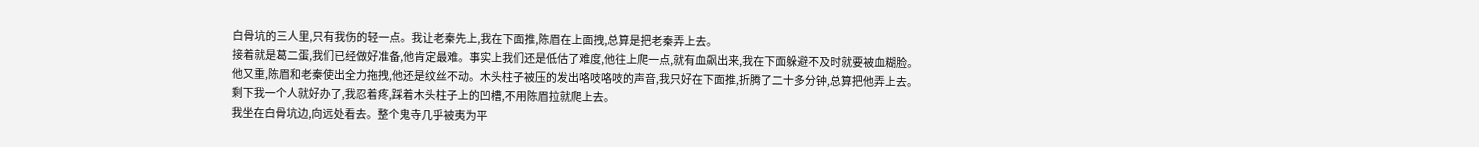白骨坑的三人里,只有我伤的轻一点。我让老秦先上,我在下面推,陈眉在上面拽,总算是把老秦弄上去。
接着就是葛二蛋,我们已经做好准备,他肯定最难。事实上我们还是低估了难度,他往上爬一点,就有血飙出来,我在下面躲避不及时就要被血糊脸。
他又重,陈眉和老秦使出全力拖拽,他还是纹丝不动。木头柱子被压的发出咯吱咯吱的声音,我只好在下面推,折腾了二十多分钟,总算把他弄上去。
剩下我一个人就好办了,我忍着疼,踩着木头柱子上的凹槽,不用陈眉拉就爬上去。
我坐在白骨坑边,向远处看去。整个鬼寺几乎被夷为平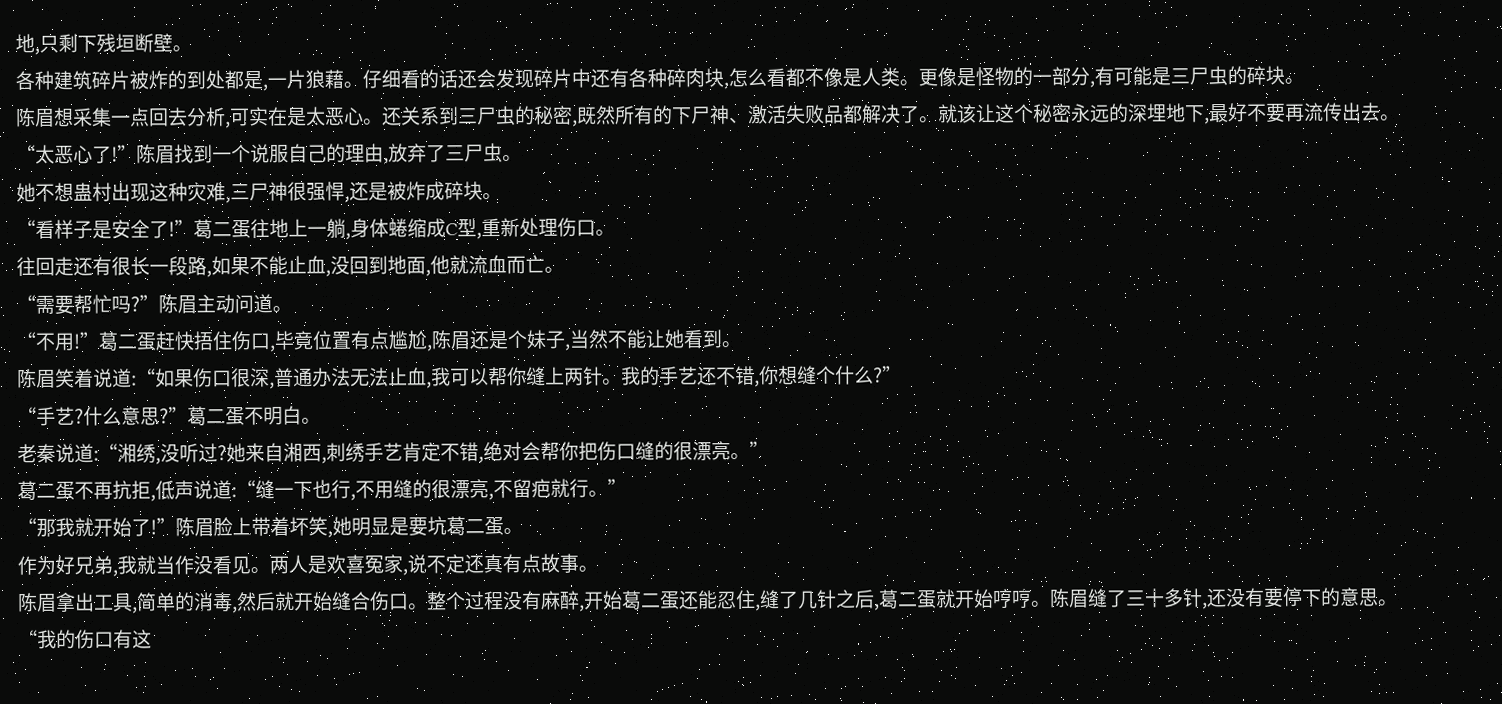地,只剩下残垣断壁。
各种建筑碎片被炸的到处都是,一片狼藉。仔细看的话还会发现碎片中还有各种碎肉块,怎么看都不像是人类。更像是怪物的一部分,有可能是三尸虫的碎块。
陈眉想采集一点回去分析,可实在是太恶心。还关系到三尸虫的秘密,既然所有的下尸神、激活失败品都解决了。就该让这个秘密永远的深埋地下,最好不要再流传出去。
“太恶心了!”陈眉找到一个说服自己的理由,放弃了三尸虫。
她不想蛊村出现这种灾难,三尸神很强悍,还是被炸成碎块。
“看样子是安全了!”葛二蛋往地上一躺,身体蜷缩成C型,重新处理伤口。
往回走还有很长一段路,如果不能止血,没回到地面,他就流血而亡。
“需要帮忙吗?”陈眉主动问道。
“不用!”葛二蛋赶快捂住伤口,毕竟位置有点尴尬,陈眉还是个妹子,当然不能让她看到。
陈眉笑着说道:“如果伤口很深,普通办法无法止血,我可以帮你缝上两针。我的手艺还不错,你想缝个什么?”
“手艺?什么意思?”葛二蛋不明白。
老秦说道:“湘绣,没听过?她来自湘西,刺绣手艺肯定不错,绝对会帮你把伤口缝的很漂亮。”
葛二蛋不再抗拒,低声说道:“缝一下也行,不用缝的很漂亮,不留疤就行。”
“那我就开始了!”陈眉脸上带着坏笑,她明显是要坑葛二蛋。
作为好兄弟,我就当作没看见。两人是欢喜冤家,说不定还真有点故事。
陈眉拿出工具,简单的消毒,然后就开始缝合伤口。整个过程没有麻醉,开始葛二蛋还能忍住,缝了几针之后,葛二蛋就开始哼哼。陈眉缝了三十多针,还没有要停下的意思。
“我的伤口有这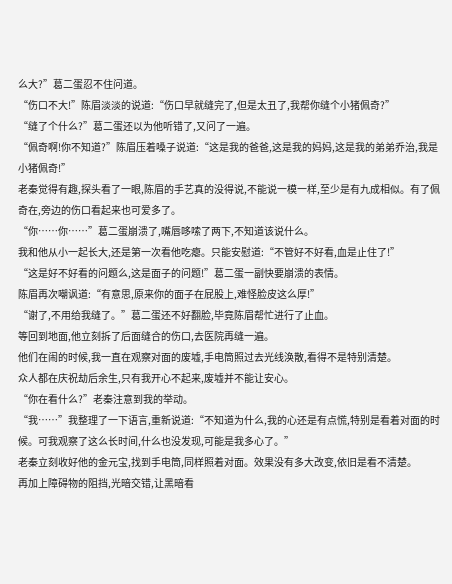么大?”葛二蛋忍不住问道。
“伤口不大!”陈眉淡淡的说道:“伤口早就缝完了,但是太丑了,我帮你缝个小猪佩奇?”
“缝了个什么?”葛二蛋还以为他听错了,又问了一遍。
“佩奇啊!你不知道?”陈眉压着嗓子说道:“这是我的爸爸,这是我的妈妈,这是我的弟弟乔治,我是小猪佩奇!”
老秦觉得有趣,探头看了一眼,陈眉的手艺真的没得说,不能说一模一样,至少是有九成相似。有了佩奇在,旁边的伤口看起来也可爱多了。
“你……你……”葛二蛋崩溃了,嘴唇哆嗦了两下,不知道该说什么。
我和他从小一起长大,还是第一次看他吃瘪。只能安慰道:“不管好不好看,血是止住了!”
“这是好不好看的问题么,这是面子的问题!”葛二蛋一副快要崩溃的表情。
陈眉再次嘲讽道:“有意思,原来你的面子在屁股上,难怪脸皮这么厚!”
“谢了,不用给我缝了。”葛二蛋还不好翻脸,毕竟陈眉帮忙进行了止血。
等回到地面,他立刻拆了后面缝合的伤口,去医院再缝一遍。
他们在闹的时候,我一直在观察对面的废墟,手电筒照过去光线涣散,看得不是特别清楚。
众人都在庆祝劫后余生,只有我开心不起来,废墟并不能让安心。
“你在看什么?”老秦注意到我的举动。
“我……”我整理了一下语言,重新说道:“不知道为什么,我的心还是有点慌,特别是看着对面的时候。可我观察了这么长时间,什么也没发现,可能是我多心了。”
老秦立刻收好他的金元宝,找到手电筒,同样照着对面。效果没有多大改变,依旧是看不清楚。
再加上障碍物的阻挡,光暗交错,让黑暗看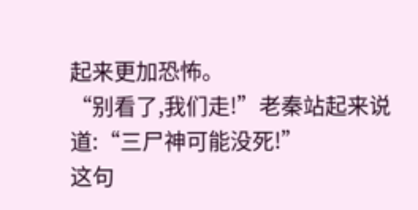起来更加恐怖。
“别看了,我们走!”老秦站起来说道:“三尸神可能没死!”
这句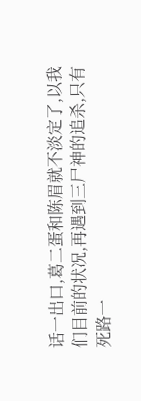话一出口,葛二蛋和陈眉就不淡定了,以我们目前的状况,再遇到三尸神的追杀,只有死路一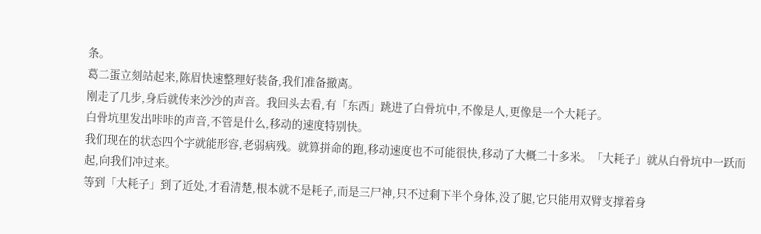条。
葛二蛋立刻站起来,陈眉快速整理好装备,我们准备撤离。
刚走了几步,身后就传来沙沙的声音。我回头去看,有「东西」跳进了白骨坑中,不像是人,更像是一个大耗子。
白骨坑里发出咔咔的声音,不管是什么,移动的速度特别快。
我们现在的状态四个字就能形容,老弱病残。就算拼命的跑,移动速度也不可能很快,移动了大概二十多米。「大耗子」就从白骨坑中一跃而起,向我们冲过来。
等到「大耗子」到了近处,才看清楚,根本就不是耗子,而是三尸神,只不过剩下半个身体,没了腿,它只能用双臂支撑着身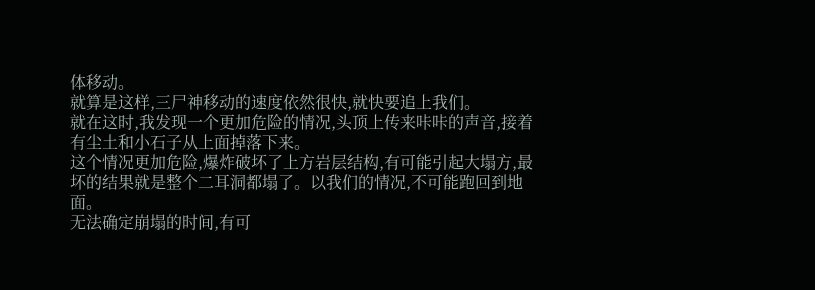体移动。
就算是这样,三尸神移动的速度依然很快,就快要追上我们。
就在这时,我发现一个更加危险的情况,头顶上传来咔咔的声音,接着有尘土和小石子从上面掉落下来。
这个情况更加危险,爆炸破坏了上方岩层结构,有可能引起大塌方,最坏的结果就是整个二耳洞都塌了。以我们的情况,不可能跑回到地面。
无法确定崩塌的时间,有可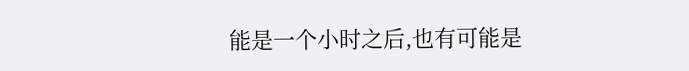能是一个小时之后,也有可能是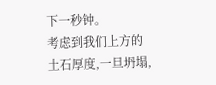下一秒钟。
考虑到我们上方的土石厚度,一旦坍塌,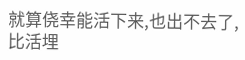就算侥幸能活下来,也出不去了,比活埋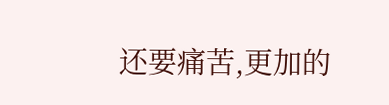还要痛苦,更加的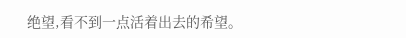绝望,看不到一点活着出去的希望。